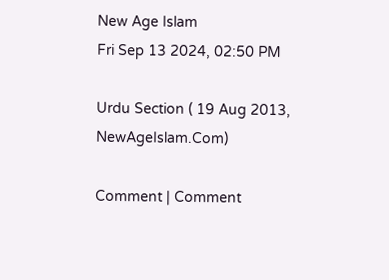New Age Islam
Fri Sep 13 2024, 02:50 PM

Urdu Section ( 19 Aug 2013, NewAgeIslam.Com)

Comment | Comment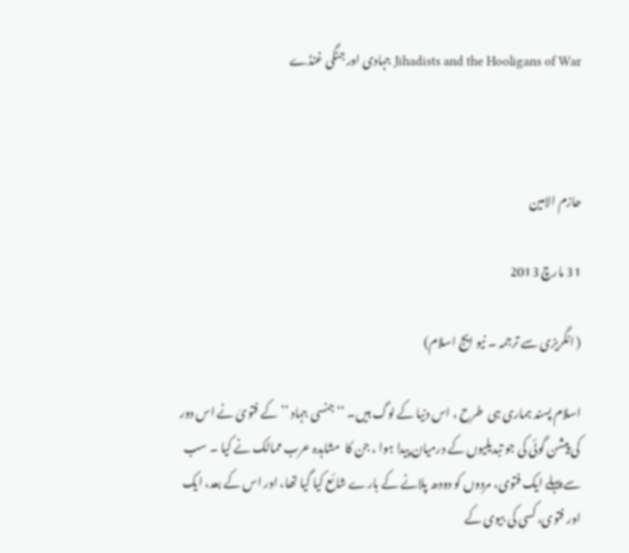Jihadists and the Hooligans of War جہادی اور جنگی غنڈے



حازم الامین

31 مارچ 2013

( انگریزی سے ترجمہ ۔ نیو ایج اسلام)

اسلام پسند ہماری ہی  طرح ، اس دنیا کے لوگ ہیں۔ ‘‘جنسی جہاد ’’ کے فتویٰ نے اس دور کی پیشن گوئی کی جو تبدیلیوں کے درمیان پیدا ہوا ، جن کا  مشاہدہ عرب ممالک نے کیا ۔ سب سے پہلے ایک فتوی، مردوں کو دودھ پلانے کے بارے شائع کیا گیا تھا، اور اس کے بعد، ایک اور فتوی، کسی کی بیوی کے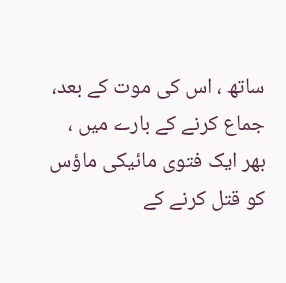ساتھ ، اس کی موت کے بعد، جماع کرنے کے بارے میں ، بھر ایک فتوی مائیکی ماؤس کو قتل کرنے کے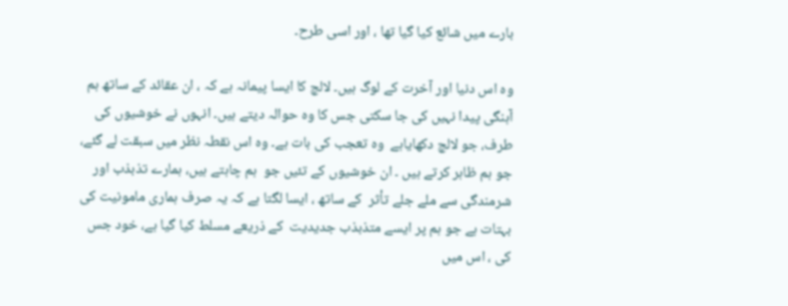بارے میں شائع کیا گیا تھا ، اور اسی طرح۔

وہ اس دنیا اور آخرت کے لوگ ہیں۔ لالچ کا ایسا پیمانہ ہے کہ ، ان عقائد کے ساتھ ہم آہنگی پیدا نہیں کی جا سکتی جس کا وہ حوالہ دیتے ہیں۔ انہوں نے خوشیوں کی طرف، جو لالچ دکھایاہے  وہ تعجب کی بات ہے۔ وہ اس نقطہ نظر میں سبقت لے گئے، جو ہم ظاہر کرتے ہیں ۔ ان خوشیوں کے تئیں جو  ہم چاہتے ہیں، ہمارے تذبذب اور شرمندگی سے ملے جلے تأثر  کے ساتھ ، ایسا لگتا ہے کہ یہ صرف ہماری مامونیت کی بہتات ہے جو ہم پر ایسے متذبذب جدیدیت  کے ذریعے مسلط کیا گیا ہے، خود جس کی ، اس میں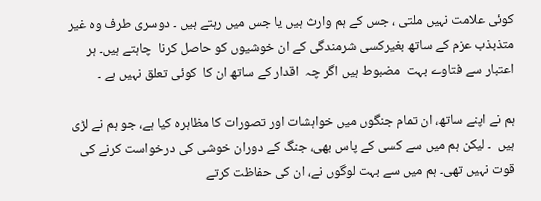کوئی علامت نہیں ملتی ، جس کے ہم وارث ہیں یا جس میں رہتے ہیں ۔ دوسری طرف وہ غیر متذبذب عزم کے ساتھ بغیرکسی شرمندگی کے ان خوشیوں کو حاصل کرنا  چاہتے ہیں۔ ہر اعتبار سے فتاوے بہت  مضبوط ہیں اگر چہ  اقدار کے ساتھ ان کا  کوئی تعلق نہیں ہے ۔

ہم نے اپنے ساتھ، ان تمام جنگوں میں خواہشات اور تصورات کا مظاہرہ کیا ہے، جو ہم نے لڑی ہیں  ۔ لیکن ہم میں سے کسی کے پاس بھی، جنگ کے دوران خوشی کی درخواست کرنے کی قوت نہیں تھی۔ ہم میں سے بہت لوگوں نے، ان کی حفاظت کرتے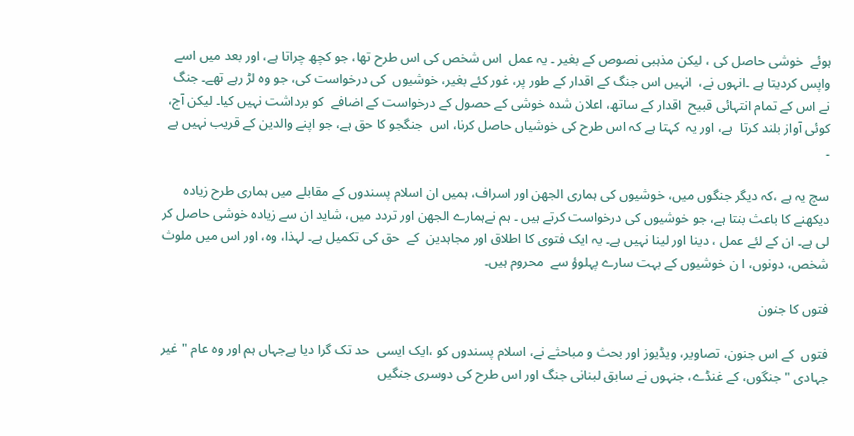ہوئے  خوشی حاصل کی ، لیکن مذہبی نصوص کے بغیر ۔ یہ عمل  اس شخص کی اس طرح تھا، جو کچھ چراتا ہے، اور بعد میں اسے واپس کردیتا ہے ۔انہوں نے،  انہیں اس جنگ کے اقدار کے طور پر، غور کئے بغیر، خوشیوں  کی درخواست کی، جو وہ لڑ رہے تھے۔ جنگ نے اس کے تمام انتہائی قبیح  اقدار کے ساتھ، اعلان شدہ خوشی کے حصول کے درخواست کے اضافے  کو برداشت نہیں کیا۔ لیکن آج، کوئی آواز بلند کرتا  ہے، اور یہ  کہتا ہے کہ اس طرح کی خوشیاں حاصل کرنا، اس  جنگجو کا حق ہے، جو اپنے والدین کے قریب نہیں ہے ۔

سچ یہ ہے ،کہ دیگر جنگوں میں، خوشیوں کی ہماری الجھن اور اسراف، ہمیں ان اسلام پسندوں کے مقابلے میں ہماری طرح زیادہ دیکھنے کا باعث بنتا ہے، جو خوشیوں کی درخواست کرتے ہیں ۔ ہم نےہمارے الجھن اور تردد میں، شاید ان سے زیادہ خوشی حاصل کر لی ہے۔ ان کے لئے عمل ، دینا اور لینا نہیں ہے۔ یہ ایک فتوی کا اطلاق اور مجاہدین  کے  حق کی تکمیل ہے۔ لہذا، وہ، اور اس میں ملوث شخص، دونوں، ا ن خوشیوں کے بہت سارے پہلوؤ سے  محروم ہیں۔

فتوں کا جنون

فتوں  کے اس جنون، تصاویر، ویڈیوز اور بحث و مباحثے نے، اسلام پسندوں کو ،ایک ایسی  حد تک گرا دیا ہےجہاں ہم اور وہ عام "غیر جہادی " جنگوں، کے غنڈے، جنہوں نے سابق لبنانی جنگ اور اس طرح کی دوسری جنگیں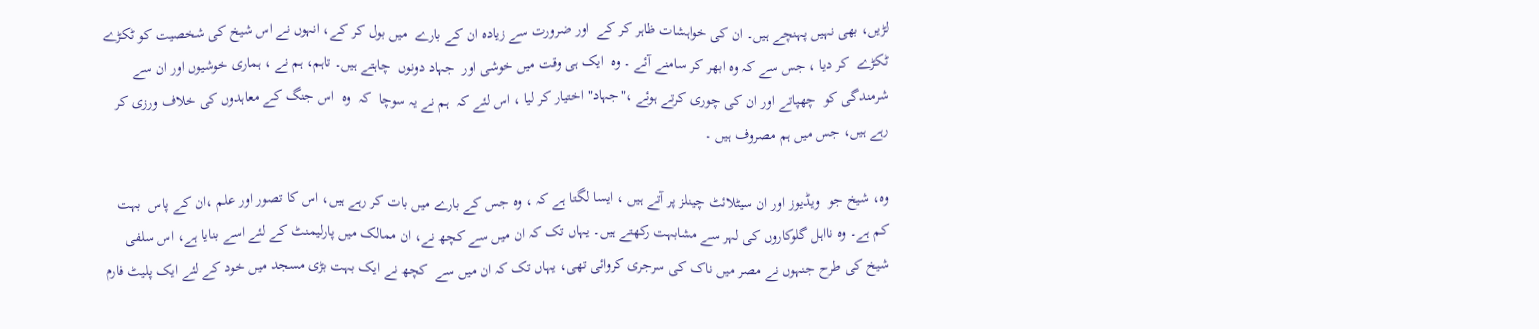لڑیں، بھی نہیں پہنچے ہیں۔ ان کی خواہشات ظاہر کر کے  اور ضرورت سے زیادہ ان کے بارے  میں بول کر کے، انہوں نے اس شیخ کی شخصیت کو ٹکڑے ٹکڑے  کر دیا ، جس سے کہ وہ ابھر کر سامنے آئے ۔ وہ  ایک ہی وقت میں خوشی اور  جہاد دونوں  چاہتے ہیں۔ تاہم، ہم نے ، ہماری خوشیوں اور ان سے شرمندگی کو  چھپاتے اور ان کی چوری کرتے ہوئے ،"جہاد" اختیار کر لیا ، اس لئے کہ  ہم نے یہ سوچا  کہ  وہ  اس جنگ کے معاہدوں کی خلاف ورزی کر رہے ہیں، جس میں ہم مصروف ہیں ۔

وہ، شیخ جو  ویڈیوز اور ان سیٹلائٹ چینلز پر آتے ہیں ، ایسا لگتا ہے کہ ، وہ جس کے بارے میں بات کر رہے ہیں، اس کا تصور اور علم ،ان کے پاس  بہت کم ہے۔ وہ نااہل گلوکاروں کی لہر سے مشابہت رکھتے ہیں۔ یہاں تک کہ ان میں سے کچھ نے، ان ممالک میں پارلیمنٹ کے لئے اسے بنایا ہے، اس سلفی شیخ کی طرح جنہوں نے مصر میں ناک کی سرجری کروائی تھی، یہاں تک کہ ان میں سے  کچھ نے ایک بہت بڑی مسجد میں خود کے لئے ایک پلیٹ فارم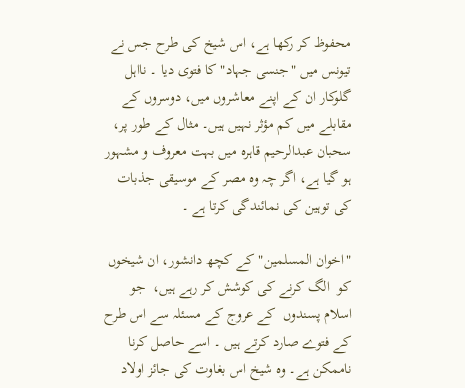محفوظ کر رکھا ہے، اس شیخ کی طرح جس نے  تیونس میں "جنسی جہاد" کا فتوی دیا ۔ نااہل گلوکار ان کے اپنے معاشروں میں، دوسروں کے مقابلے میں کم مؤثر نہیں ہیں۔ مثال کے طور پر، سحبان عبدالرحیم قاہرہ میں بہت معروف و مشہور ہو گیا ہے، اگر چہ وہ مصر کے موسیقی جذبات کی توہین کی نمائندگی کرتا ہے ۔

"اخوان المسلمین" کے کچھ دانشور، ان شیخوں کو  الگ کرنے کی کوشش کر رہے ہیں،  جو اسلام پسندوں  کے عروج کے مسئلہ سے اس طرح کے فتوے صارد کرتے ہیں ۔ اسے حاصل کرنا ناممکن ہے۔ وہ شیخ اس بغاوت کی جائز اولاد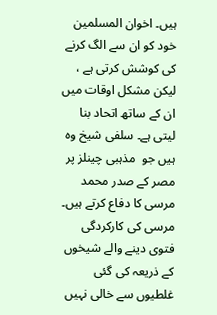ہیں۔ اخوان المسلمین خود کو ان سے الگ کرنے کی کوشش کرتی ہے ، لیکن مشکل اوقات میں ان کے ساتھ اتحاد بنا لیتی ہے۔ سلفی شیخ وہ ہیں جو  مذہبی چینلز پر مصر کے صدر محمد مرسی کا دفاع کرتے ہیں۔ مرسی کی کارکردگی فتوی دینے والے شیخوں کے ذریعہ کی گئی غلطیوں سے خالی نہیں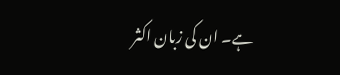ہے۔ ان کی زبان اکثر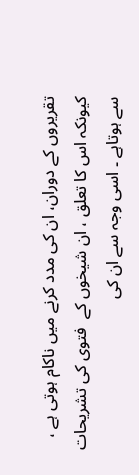تقریروں کے دوران، ان کی مدد کرنے میں ناکام ہوتی ہے ، کیونکہ اس کا تعلق ، ان شیخوں کے  فتوی کی تشریحات سے ہوتاہے ۔ اسی وجہ سے ان کی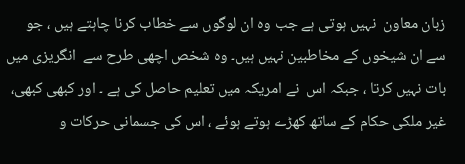زبان معاون  نہیں ہوتی ہے جب وہ ان لوگوں سے خطاب کرنا چاہتے ہیں ، جو سے ان شیخوں کے مخاطبین نہیں ہیں۔ وہ شخص اچھی طرح سے  انگریزی میں بات نہیں کرتا ، جبکہ اس  نے امریکہ میں تعلیم حاصل کی ہے ۔ اور کبھی کبھی، غیر ملکی حکام کے ساتھ کھڑے ہوتے ہوئے ، اس کی جسمانی حرکات و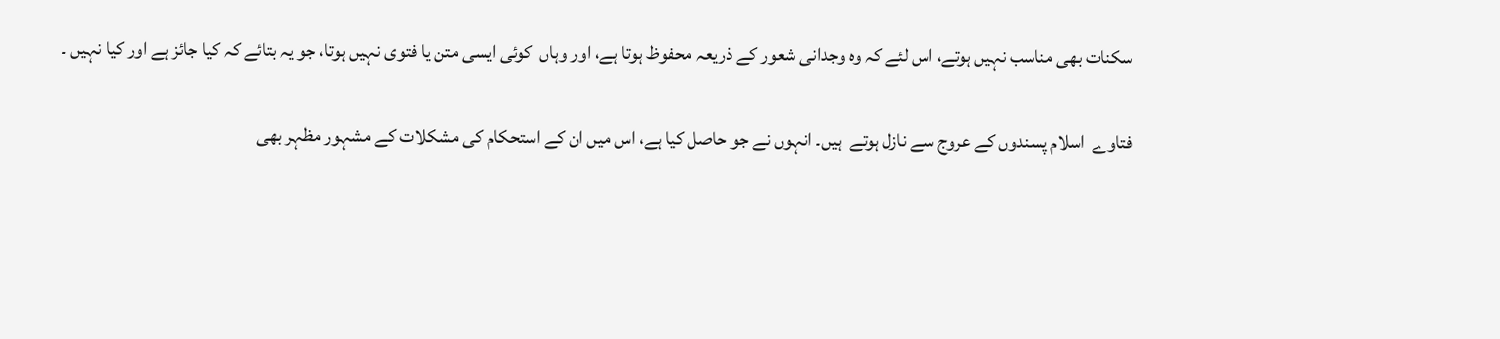سکنات بھی مناسب نہیں ہوتے، اس لئے کہ وہ وجدانی شعور کے ذریعہ محفوظ ہوتا ہے، اور وہاں  کوئی ایسی متن یا فتوی نہیں ہوتا، جو یہ بتائے کہ کیا جائز ہے اور کیا نہیں ۔

فتاوے  اسلام پسندوں کے عروج سے نازل ہوتے  ہیں۔ انہوں نے جو حاصل کیا ہے، اس میں ان کے استحکام کی مشکلات کے مشہور مظہر بھی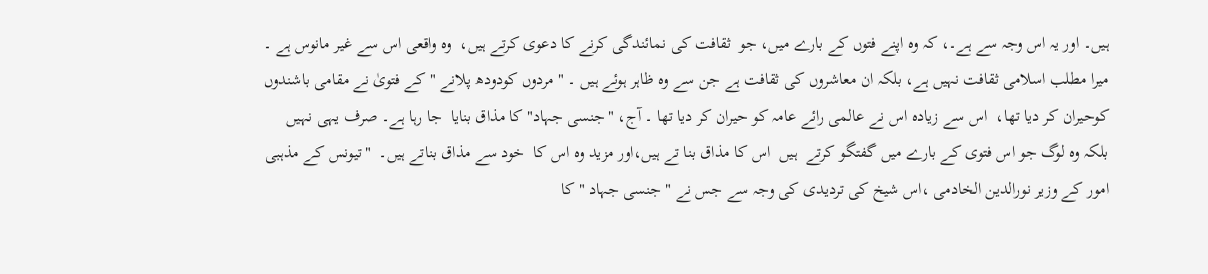ہیں۔ اور یہ اس وجہ سے ہے۔، کہ وہ اپنے فتوں کے بارے میں، جو  ثقافت کی نمائندگی کرنے کا دعوی کرتے ہیں،  وہ واقعی اس سے غیر مانوس ہے ۔ میرا مطلب اسلامی ثقافت نہیں ہے، بلکہ ان معاشروں کی ثقافت ہے جن سے وہ ظاہر ہوئے ہیں ۔ " مردوں کودودھ پلانے " کے فتویٰ نے مقامی باشندوں کوحیران کر دیا تھا،  اس سے زیادہ اس نے عالمی رائے عامہ کو حیران کر دیا تھا ۔ آج، "جنسی جہاد" کا مذاق بنایا  جا رہا ہے۔ صرف یہی نہیں بلکہ وہ لوگ جو اس فتوی کے بارے میں گفتگو کرتے  ہیں  اس کا مذاق بنا تے ہیں،اور مزید وہ اس کا  خود سے مذاق بناتے ہیں۔  "تیونس کے مذہبی امور کے وزیر نورالدین الخادمی ،اس شیخ کی تردیدی کی وجہ سے جس نے " جنسی جہاد " کا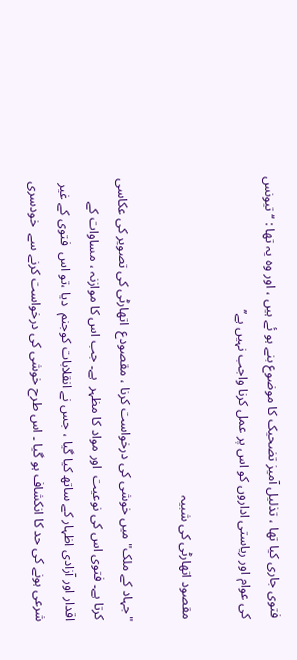فتوی جاری کیا تھا ، تذلیل آمیز تضحیک کا موضوع بنے ہو ئے ہیں ، اور وہ یہ تھا : ‘‘ تیونس کی عوام اور ریاستی اداروں کو اس پر عمل کرنا واجب نہیں ہے’’

مقصود اتھارٹی کی شبیہ

"جہاد کے ملک" میں خوشی کی درخواست کرنا ، مقصودع  اتھارٹی کی تصویر کی عکاسی کرتا ہے۔ فتوی اس کی نوعیت  اور مواد کا مظہر  ہے۔ جب اس کا موازنہ ، مساوات کے اقدار اور آزادی اظہار کے ساتھ کیا گیا ، جس نے انقلابات کوجنم  دیا ،تو اس  فتوی کے غیر شرعی ہونے کی حد کا انکشاف ہو گیا ۔ اس طرح خوشی کی درخواست کرنے سے  خودسری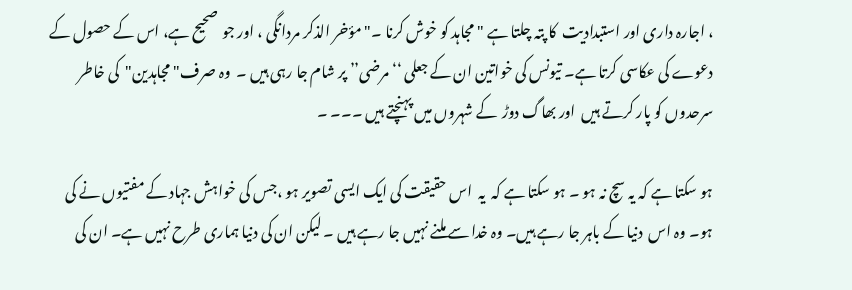، اجارہ داری اور استبدادیت  کا پتہ چلتا ہے "مجاہد کو خوش کرنا ۔" مؤخر الذکر مردانگی ، اور جو  صحیح ہے، اس کے حصول کے دعوے کی عکاسی کرتا ہے۔ تیونس کی خواتین ان کے جعلی ‘‘مرضی’’ پر شام جا رہی ہیں ۔  وہ صرف"مجاہدین"  کی خاطر سرحدوں کو پار کرتے ہیں  اور بھاگ دوڑ  کے شہروں میں پہنچتے ہیں ۔۔۔ ۔

ہو سکتا ہے کہ یہ سچ نہ ہو ۔ ہو سکتا ہے کہ  یہ  اس حقیقت کی ایک ایسی تصویر ہو ،جس کی خواہش جہاد کے مفتیوں نے کی ہو۔ وہ اس  دنیا کے باہر جا رہے ہیں۔ وہ خدا سے ملنے نہیں جا رہے ہیں ۔ لیکن ان کی دنیا ہماری طرح نہیں ہے۔ ان کی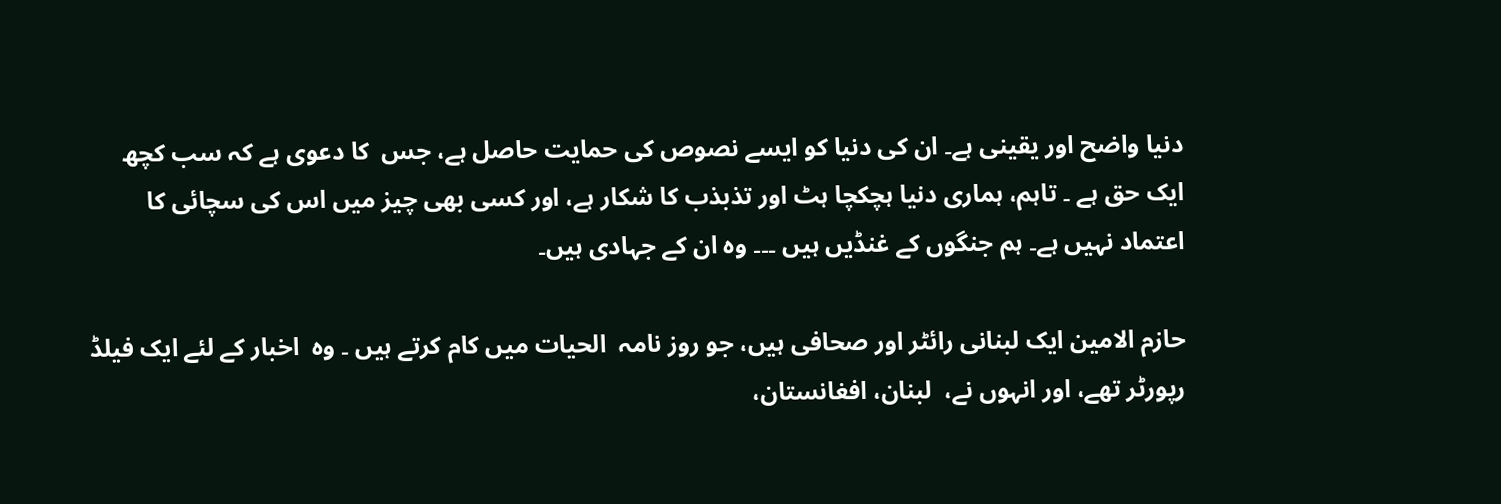دنیا واضح اور یقینی ہے۔ ان کی دنیا کو ایسے نصوص کی حمایت حاصل ہے، جس  کا دعوی ہے کہ سب کچھ ایک حق ہے ۔ تاہم، ہماری دنیا ہچکچا ہٹ اور تذبذب کا شکار ہے، اور کسی بھی چیز میں اس کی سچائی کا اعتماد نہیں ہے۔ ہم جنگوں کے غنڈیں ہیں ۔۔۔ وہ ان کے جہادی ہیں۔

حازم الامین ایک لبنانی رائٹر اور صحافی ہیں، جو روز نامہ  الحیات میں کام کرتے ہیں ۔ وہ  اخبار کے لئے ایک فیلڈ رپورٹر تھے، اور انہوں نے،  لبنان، افغانستان،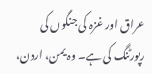عراق اور غزہ کی جنگوں کی رپورٹنگ کی ہے۔ وہ یمن، اردن،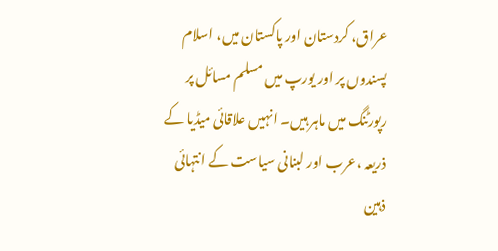عراق، کردستان اور پاکستان میں، اسلام پسندوں پر اور یورپ میں مسلم مسائل پر رپورٹنگ میں ماہر ہیں۔ انہیں علاقائی میڈیا کے ذریعہ ،عرب اور لبنانی سیاست کے انتہائی  ذہین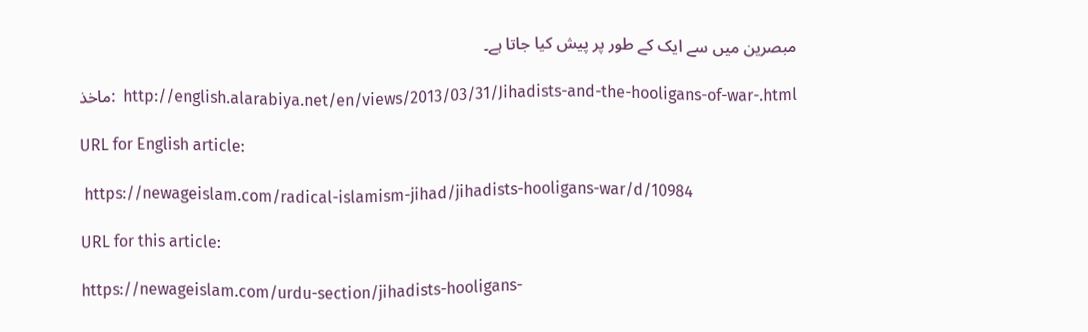مبصرین میں سے ایک کے طور پر پیش کیا جاتا ہے۔

ماخذ:  http://english.alarabiya.net/en/views/2013/03/31/Jihadists-and-the-hooligans-of-war-.html

URL for English article:

 https://newageislam.com/radical-islamism-jihad/jihadists-hooligans-war/d/10984

URL for this article:

https://newageislam.com/urdu-section/jihadists-hooligans-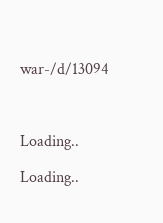war-/d/13094



Loading..

Loading..